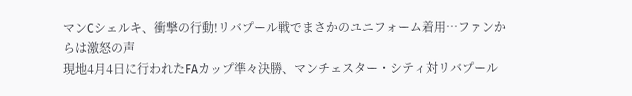マンCシェルキ、衝撃の行動!リバプール戦でまさかのユニフォーム着用…ファンからは激怒の声
現地4月4日に行われたFAカップ準々決勝、マンチェスター・シティ対リバプール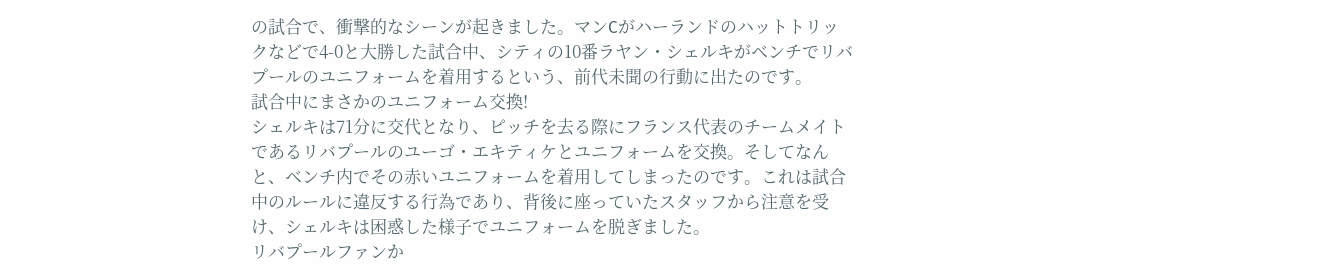の試合で、衝撃的なシーンが起きました。マンCがハーランドのハットトリックなどで4-0と大勝した試合中、シティの10番ラヤン・シェルキがベンチでリバプールのユニフォームを着用するという、前代未聞の行動に出たのです。
試合中にまさかのユニフォーム交換!
シェルキは71分に交代となり、ピッチを去る際にフランス代表のチームメイトであるリバプールのユーゴ・エキティケとユニフォームを交換。そしてなんと、ベンチ内でその赤いユニフォームを着用してしまったのです。これは試合中のルールに違反する行為であり、背後に座っていたスタッフから注意を受け、シェルキは困惑した様子でユニフォームを脱ぎました。
リバプールファンか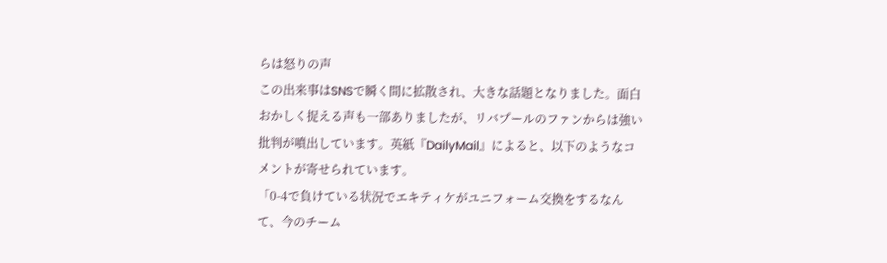らは怒りの声
この出来事はSNSで瞬く間に拡散され、大きな話題となりました。面白おかしく捉える声も一部ありましたが、リバプールのファンからは強い批判が噴出しています。英紙『DailyMail』によると、以下のようなコメントが寄せられています。
「0-4で負けている状況でエキティケがユニフォーム交換をするなんて、今のチーム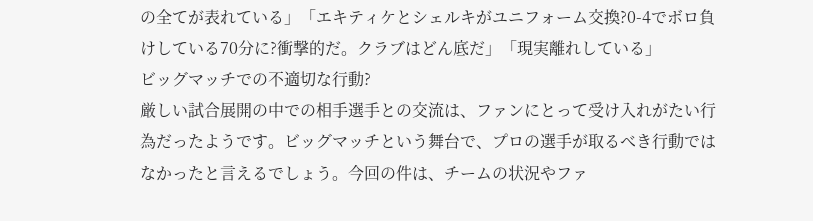の全てが表れている」「エキティケとシェルキがユニフォーム交換?0-4でボロ負けしている70分に?衝撃的だ。クラブはどん底だ」「現実離れしている」
ビッグマッチでの不適切な行動?
厳しい試合展開の中での相手選手との交流は、ファンにとって受け入れがたい行為だったようです。ビッグマッチという舞台で、プロの選手が取るべき行動ではなかったと言えるでしょう。今回の件は、チームの状況やファ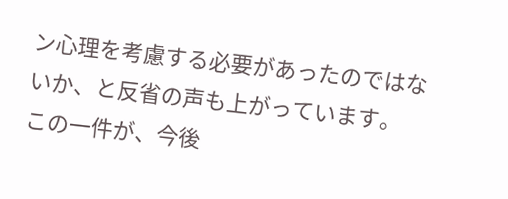ン心理を考慮する必要があったのではないか、と反省の声も上がっています。
この一件が、今後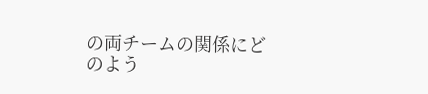の両チームの関係にどのよう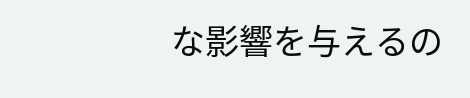な影響を与えるの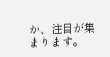か、注目が集まります。